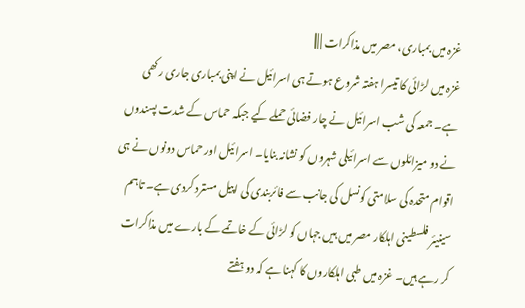غزہ میں بمباری، مصر میں مذاکرات | |||
غزہ میں لڑائی کا تیسرا ہفتہ شروع ہوتے ہی اسرائیل نے اپنی بمباری جاری رکھی ہے۔ جمعہ کی شب اسرائیل نے چار فضائی حملے کیے جبکہ حماس کے شدت پسندوں نے دو میزائلوں سے اسرائیلی شہروں کو نشانہ بنایا۔ اسرائیل اور حماس دونوں نے ہی اقوام متحدہ کی سلامتی کونسل کی جانب سے فائربندی کی اپیل مسترد کردی ہے۔ تاہم سینیئر فلسطینی اہلکار مصر میں ہیں جہاں کو لڑائی کے خاتمے کے بارے میں مذاکرات کر رہے ہیں۔ غزہ میں طبی اہلکاروں کا کہنا ہے کہ دو ہفتے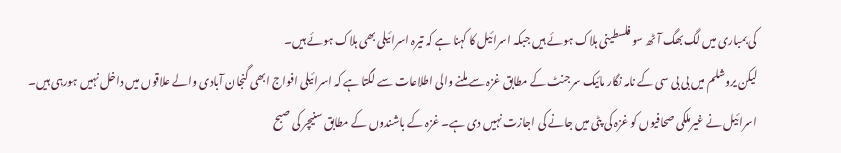کی بمباری میں لگ بھگ آٹھ سو فلسطینی ہلاک ہوئے ہیں جبکہ اسرائیل کا کہنا ہے کہ تیرہ اسرائیلی بھی ہلاک ہوئے ہیں۔
لیکن یروشلم میں بی بی سی کے نامہ نگار مائیک سرجنٹ کے مطابق غزہ سے ملنے والی اطلاعات سے لگتا ہے کہ اسرائیلی افواج ابھی گنجان آبادی والے علاقوں میں داخل نہیں ہورہی ہیں۔ اسرائیل نے غیرملکی صحافیوں کو غزہ کی پٹی میں جانے کی اجازت نہیں دی ہے۔ غزہ کے باشندوں کے مطابق سنیچر کی صبح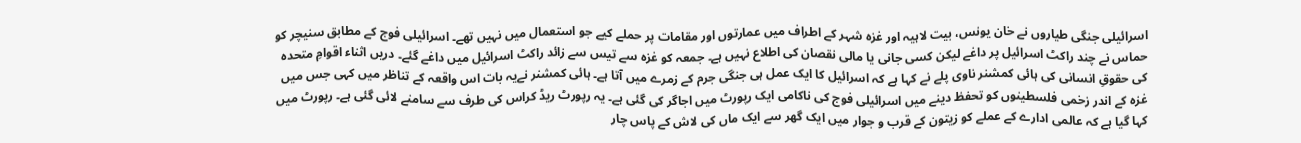اسرائیلی جنگی طیاروں نے خان یونس، بیت لاہیہ اور غزہ شہر کے اطراف میں عمارتوں اور مقامات پر حملے کیے جو استعمال میں نہیں تھے۔ اسرائیلی فوج کے مطابق سنیچر کو حماس نے چند راکٹ اسرائیل پر داغے لیکن کسی جانی یا مالی نقصان کی اطلاع نہیں ہے۔ جمعہ کو غزہ سے تیس سے زائد راکٹ اسرائیل میں داغے گئے۔ دریں اثناء اقوامِ متحدہ کی حقوقِ انسانی کی ہائی کمشنر ناوی پلے نے کہا ہے کہ اسرائیل کا ایک عمل ہی جنگی جرم کے زمرے میں آتا ہے۔ ہائی کمشنر نےیہ بات اس واقعہ کے تناظر میں کہی جس میں غزہ کے اندر زخمی فلسطینوں کو تحفظ دینے میں اسرائیلی فوج کی ناکامی ایک رپورٹ میں اجاگر کی گئی ہے۔ یہ رپورٹ ریڈ کراس کی طرف سے سامنے لائی گئی ہے۔ رپورٹ میں کہا گیا ہے کہ عالمی ادارے کے عملے کو زیتون کے قرب و جوار میں ایک گھر سے ایک ماں کی لاش کے پاس چار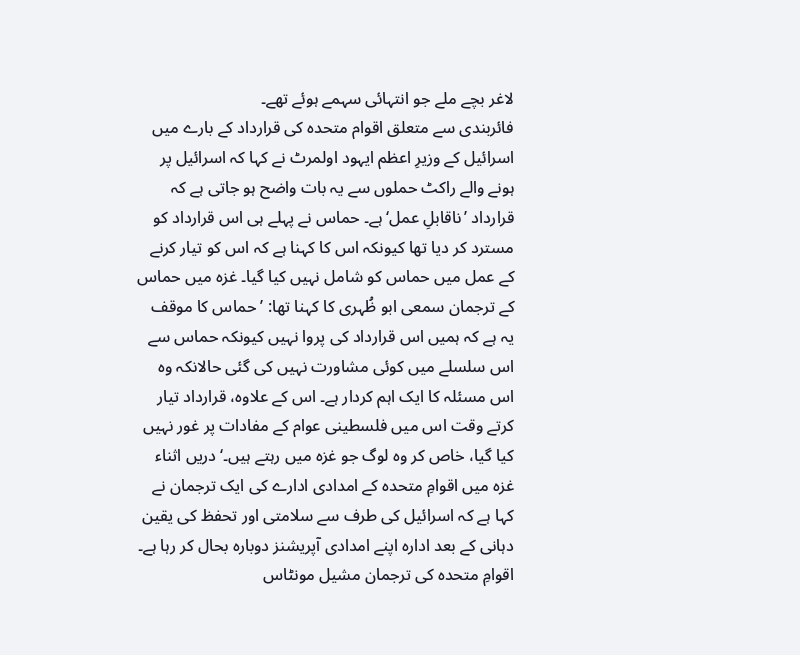لاغر بچے ملے جو انتہائی سہمے ہوئے تھے۔
فائربندی سے متعلق اقوام متحدہ کی قرارداد کے بارے میں اسرائیل کے وزیرِ اعظم ایہود اولمرٹ نے کہا کہ اسرائیل پر ہونے والے راکٹ حملوں سے یہ بات واضح ہو جاتی ہے کہ قرارداد ’ناقابلِ عمل‘ ہے۔ حماس نے پہلے ہی اس قرارداد کو مسترد کر دیا تھا کیونکہ اس کا کہنا ہے کہ اس کو تیار کرنے کے عمل میں حماس کو شامل نہیں کیا گیا۔ غزہ میں حماس کے ترجمان سمعی ابو ظُہری کا کہنا تھا: ’حماس کا موقف یہ ہے کہ ہمیں اس قرارداد کی پروا نہیں کیونکہ حماس سے اس سلسلے میں کوئی مشاورت نہیں کی گئی حالانکہ وہ اس مسئلہ کا ایک اہم کردار ہے۔ اس کے علاوہ، قرارداد تیار کرتے وقت اس میں فلسطینی عوام کے مفادات پر غور نہیں کیا گیا، خاص کر وہ لوگ جو غزہ میں رہتے ہیں۔‘ دریں اثناء غزہ میں اقوامِ متحدہ کے امدادی ادارے کی ایک ترجمان نے کہا ہے کہ اسرائیل کی طرف سے سلامتی اور تحفظ کی یقین دہانی کے بعد ادارہ اپنے امدادی آپریشنز دوبارہ بحال کر رہا ہے۔ اقوامِ متحدہ کی ترجمان مشیل مونٹاس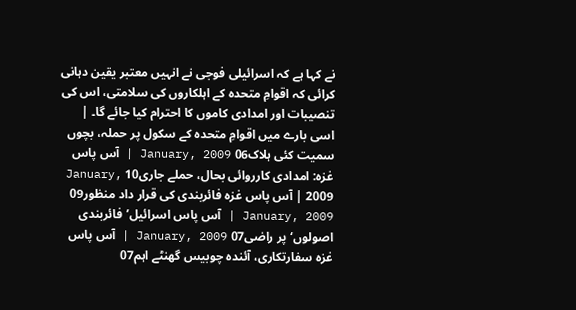نے کہا ہے کہ اسرائیلی فوجی نے انہیں معتبر یقین دہانی کرائی کہ اقوامِ متحدہ کے اہلکاروں کی سلامتی، اس کی تنصیبات اور امدادی کاموں کا احترام کیا جائے گا۔ |
اسی بارے میں اقوامِ متحدہ کے سکول پر حملہ، بچوں سمیت کئی ہلاک06 January, 2009 | آس پاس غزہ: امدادی کارروائی بحال، حملے جاری10 January, 2009 | آس پاس غزہ فائربندی کی قرار داد منظور09 January, 2009 | آس پاس اسرائیل’فائربندی اصولوں‘پر راضی07 January, 2009 | آس پاس غزہ سفارتکاری، آئندہ چوبیس گھنٹے اہم07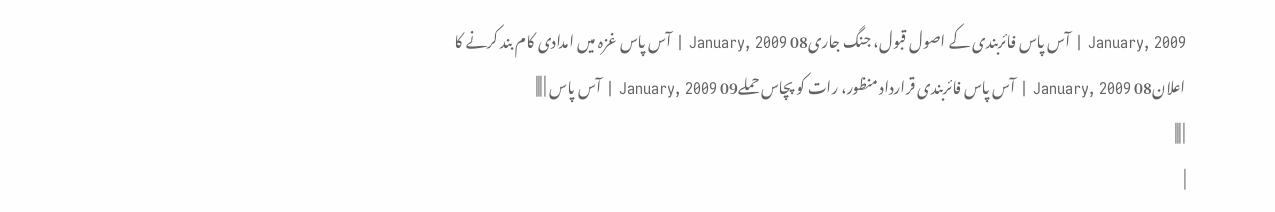January, 2009 | آس پاس فائربندی کے اصول قبول، جنگ جاری08 January, 2009 | آس پاس غزہ میں امدادی کام بند کرنے کا اعلان08 January, 2009 | آس پاس فائربندی قرارداد منظور، رات کو پچاس حملے09 January, 2009 | آس پاس | |||
| |||
|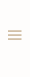|||